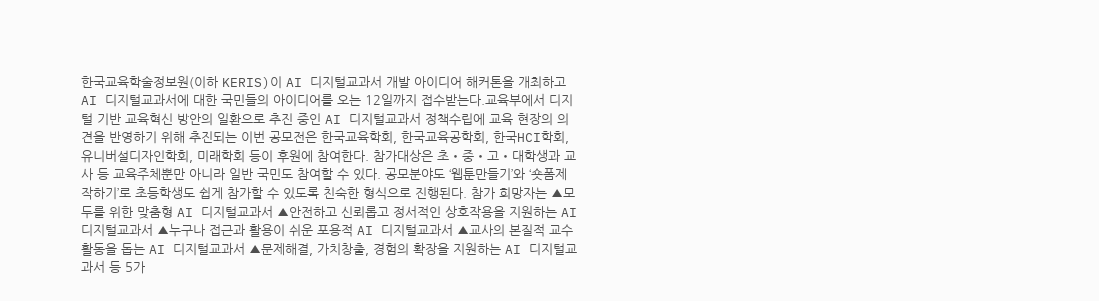한국교육학술정보원(이하 KERIS)이 AI 디지털교과서 개발 아이디어 해커톤을 개최하고 AI 디지털교과서에 대한 국민들의 아이디어를 오는 12일까지 접수받는다.교육부에서 디지털 기반 교육혁신 방안의 일환으로 추진 중인 AI 디지털교과서 정책수립에 교육 현장의 의견을 반영하기 위해 추진되는 이번 공모전은 한국교육학회, 한국교육공학회, 한국HCI학회, 유니버설디자인학회, 미래학회 등이 후원에 참여한다. 참가대상은 초‧중‧고‧대학생과 교사 등 교육주체뿐만 아니라 일반 국민도 참여할 수 있다. 공모분야도 ‘웹툰만들기’와 ‘숏폼제작하기’로 초등학생도 쉽게 참가할 수 있도록 친숙한 형식으로 진행된다. 참가 희망자는 ▲모두를 위한 맞춤형 AI 디지털교과서 ▲안전하고 신뢰롭고 정서적인 상호작용을 지원하는 AI 디지털교과서 ▲누구나 접근과 활용이 쉬운 포용적 AI 디지털교과서 ▲교사의 본질적 교수 활동을 돕는 AI 디지털교과서 ▲문제해결, 가치창출, 경험의 확장을 지원하는 AI 디지털교과서 등 5가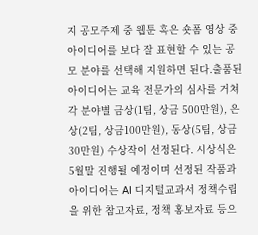지 공모주제 중 웹툰 혹은 숏폼 영상 중 아이디어를 보다 잘 표현할 수 있는 공모 분야를 선택해 지원하면 된다.출품된 아이디어는 교육 전문가의 심사를 거쳐 각 분야별 금상(1팀, 상금 500만원), 은상(2팀, 상금100만원), 동상(5팀, 상금30만원) 수상작이 선정된다. 시상식은 5월말 진행될 예정이며 선정된 작품과 아이디어는 AI 디지털교과서 정책수립을 위한 참고자료, 정책 홍보자료 등으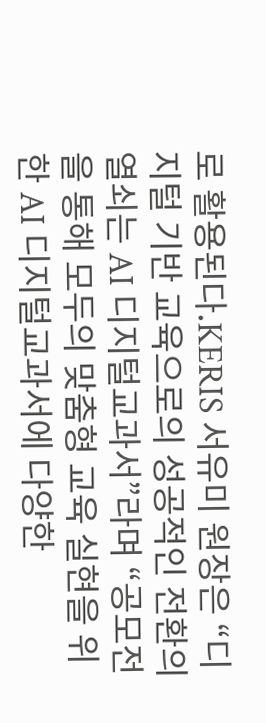로 활용된다.KERIS 서유미 원장은 “디지털 기반 교육으로의 성공적인 전환의 열쇠는 AI 디지털교과서”라며 “공모전을 통해 모두의 맞춤형 교육 실현을 위한 AI 디지털교과서에 다양한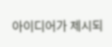아이디어가 제시되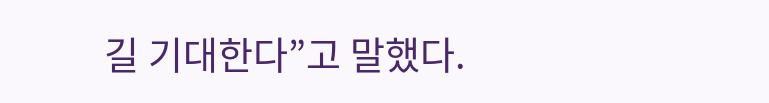길 기대한다”고 말했다.